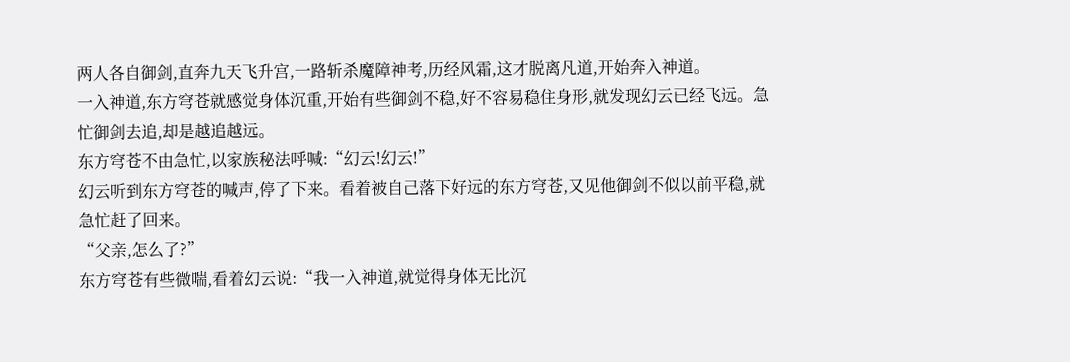两人各自御剑,直奔九天飞升宫,一路斩杀魔障神考,历经风霜,这才脱离凡道,开始奔入神道。
一入神道,东方穹苍就感觉身体沉重,开始有些御剑不稳,好不容易稳住身形,就发现幻云已经飞远。急忙御剑去追,却是越追越远。
东方穹苍不由急忙,以家族秘法呼喊:“幻云!幻云!”
幻云听到东方穹苍的喊声,停了下来。看着被自己落下好远的东方穹苍,又见他御剑不似以前平稳,就急忙赶了回来。
“父亲,怎么了?”
东方穹苍有些微喘,看着幻云说:“我一入神道,就觉得身体无比沉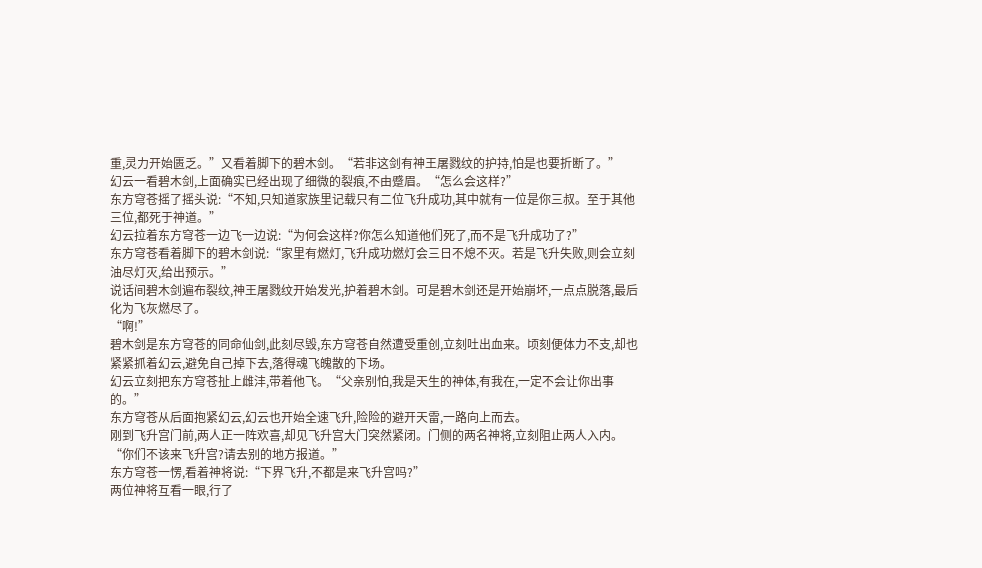重,灵力开始匮乏。”又看着脚下的碧木剑。“若非这剑有神王屠戮纹的护持,怕是也要折断了。”
幻云一看碧木剑,上面确实已经出现了细微的裂痕,不由蹙眉。“怎么会这样?”
东方穹苍摇了摇头说:“不知,只知道家族里记载只有二位飞升成功,其中就有一位是你三叔。至于其他三位,都死于神道。”
幻云拉着东方穹苍一边飞一边说:“为何会这样?你怎么知道他们死了,而不是飞升成功了?”
东方穹苍看着脚下的碧木剑说:“家里有燃灯,飞升成功燃灯会三日不熄不灭。若是飞升失败,则会立刻油尽灯灭,给出预示。”
说话间碧木剑遍布裂纹,神王屠戮纹开始发光,护着碧木剑。可是碧木剑还是开始崩坏,一点点脱落,最后化为飞灰燃尽了。
“啊!”
碧木剑是东方穹苍的同命仙剑,此刻尽毁,东方穹苍自然遭受重创,立刻吐出血来。顷刻便体力不支,却也紧紧抓着幻云,避免自己掉下去,落得魂飞魄散的下场。
幻云立刻把东方穹苍扯上雌沣,带着他飞。“父亲别怕,我是天生的神体,有我在,一定不会让你出事的。”
东方穹苍从后面抱紧幻云,幻云也开始全速飞升,险险的避开天雷,一路向上而去。
刚到飞升宫门前,两人正一阵欢喜,却见飞升宫大门突然紧闭。门侧的两名神将,立刻阻止两人入内。
“你们不该来飞升宫?请去别的地方报道。”
东方穹苍一愣,看着神将说:“下界飞升,不都是来飞升宫吗?”
两位神将互看一眼,行了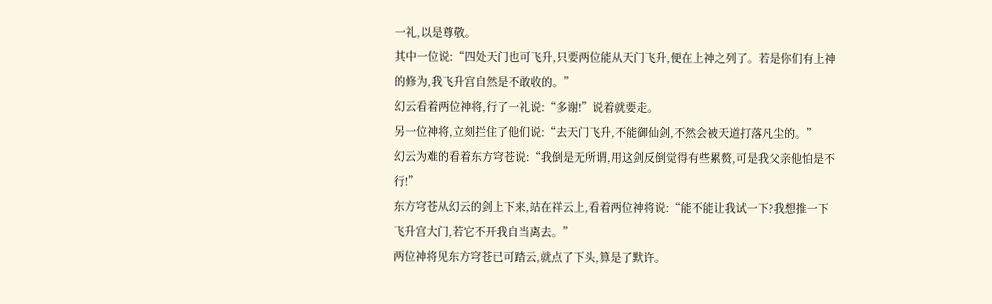一礼,以是尊敬。
其中一位说:“四处天门也可飞升,只要两位能从天门飞升,便在上神之列了。若是你们有上神的修为,我飞升宫自然是不敢收的。”
幻云看着两位神将,行了一礼说:“多谢!”说着就要走。
另一位神将,立刻拦住了他们说:“去天门飞升,不能御仙剑,不然会被天道打落凡尘的。”
幻云为难的看着东方穹苍说:“我倒是无所谓,用这剑反倒觉得有些累赘,可是我父亲他怕是不行!”
东方穹苍从幻云的剑上下来,站在祥云上,看着两位神将说:“能不能让我试一下?我想推一下飞升宫大门,若它不开我自当离去。”
两位神将见东方穹苍已可踏云,就点了下头,算是了默许。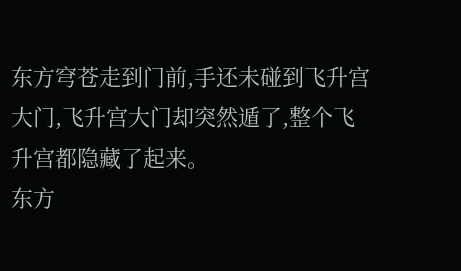东方穹苍走到门前,手还未碰到飞升宫大门,飞升宫大门却突然遁了,整个飞升宫都隐藏了起来。
东方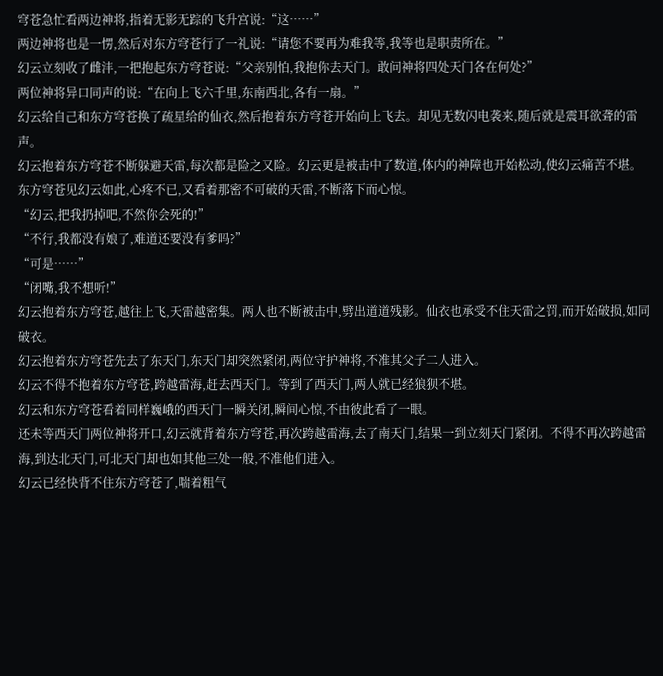穹苍急忙看两边神将,指着无影无踪的飞升宫说:“这……”
两边神将也是一愣,然后对东方穹苍行了一礼说:“请您不要再为难我等,我等也是职责所在。”
幻云立刻收了雌沣,一把抱起东方穹苍说:“父亲别怕,我抱你去天门。敢问神将四处天门各在何处?”
两位神将异口同声的说:“在向上飞六千里,东南西北,各有一扇。”
幻云给自己和东方穹苍换了疏星给的仙衣,然后抱着东方穹苍开始向上飞去。却见无数闪电袭来,随后就是震耳欲聋的雷声。
幻云抱着东方穹苍不断躲避天雷,每次都是险之又险。幻云更是被击中了数道,体内的神障也开始松动,使幻云痛苦不堪。
东方穹苍见幻云如此,心疼不已,又看着那密不可破的天雷,不断落下而心惊。
“幻云,把我扔掉吧,不然你会死的!”
“不行,我都没有娘了,难道还要没有爹吗?”
“可是……”
“闭嘴,我不想听!”
幻云抱着东方穹苍,越往上飞,天雷越密集。两人也不断被击中,劈出道道残影。仙衣也承受不住天雷之罚,而开始破损,如同破衣。
幻云抱着东方穹苍先去了东天门,东天门却突然紧闭,两位守护神将,不准其父子二人进入。
幻云不得不抱着东方穹苍,跨越雷海,赶去西天门。等到了西天门,两人就已经狼狈不堪。
幻云和东方穹苍看着同样巍峨的西天门一瞬关闭,瞬间心惊,不由彼此看了一眼。
还未等西天门两位神将开口,幻云就背着东方穹苍,再次跨越雷海,去了南天门,结果一到立刻天门紧闭。不得不再次跨越雷海,到达北天门,可北天门却也如其他三处一般,不准他们进入。
幻云已经快背不住东方穹苍了,喘着粗气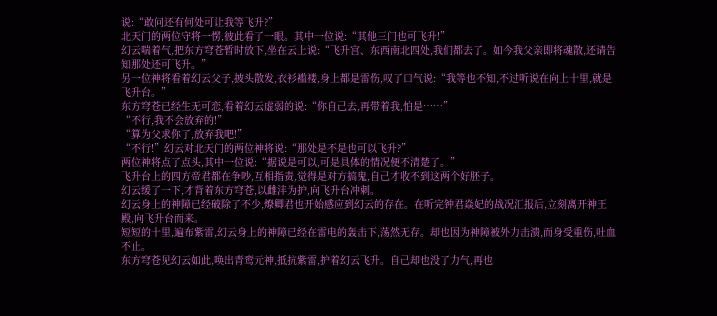说:“敢问还有何处可让我等飞升?”
北天门的两位守将一愣,彼此看了一眼。其中一位说:“其他三门也可飞升!”
幻云喘着气,把东方穹苍暂时放下,坐在云上说:“飞升宫、东西南北四处,我们都去了。如今我父亲即将魂散,还请告知那处还可飞升。”
另一位神将看着幻云父子,披头散发,衣衫褴褛,身上都是雷伤,叹了口气说:“我等也不知,不过听说在向上十里,就是飞升台。”
东方穹苍已经生无可恋,看着幻云虚弱的说:“你自己去,再带着我,怕是……”
“不行,我不会放弃的!”
“算为父求你了,放弃我吧!”
“不行!”幻云对北天门的两位神将说:“那处是不是也可以飞升?”
两位神将点了点头,其中一位说:“据说是可以,可是具体的情况便不清楚了。”
飞升台上的四方帝君都在争吵,互相指责,觉得是对方搞鬼,自己才收不到这两个好胚子。
幻云缓了一下,才背着东方穹苍,以雌沣为护,向飞升台冲刺。
幻云身上的神障已经破除了不少,燎卿君也开始感应到幻云的存在。在听完钟君焱妃的战况汇报后,立刻离开神王殿,向飞升台而来。
短短的十里,遍布紫雷,幻云身上的神障已经在雷电的轰击下,荡然无存。却也因为神障被外力击溃,而身受重伤,吐血不止。
东方穹苍见幻云如此,唤出青鸾元神,抵抗紫雷,护着幻云飞升。自己却也没了力气,再也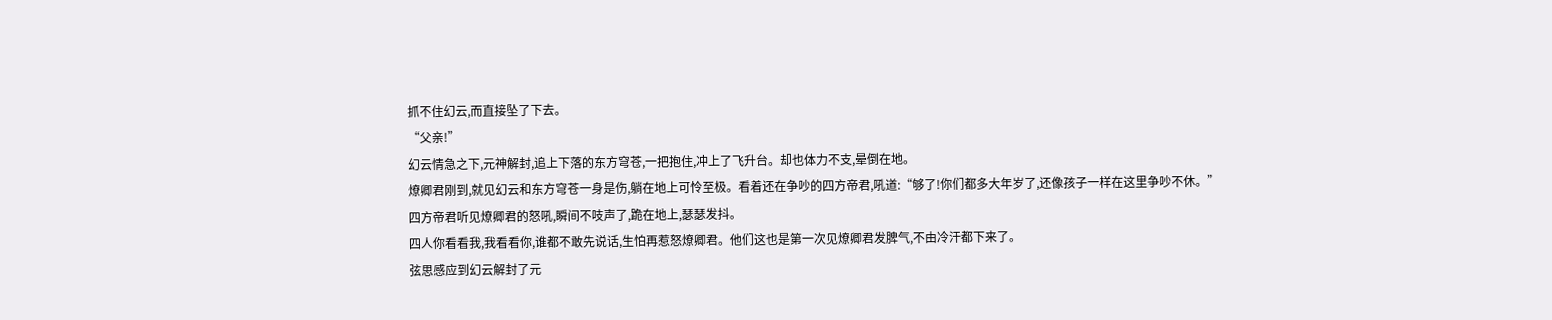抓不住幻云,而直接坠了下去。
“父亲!”
幻云情急之下,元神解封,追上下落的东方穹苍,一把抱住,冲上了飞升台。却也体力不支,晕倒在地。
燎卿君刚到,就见幻云和东方穹苍一身是伤,躺在地上可怜至极。看着还在争吵的四方帝君,吼道:“够了!你们都多大年岁了,还像孩子一样在这里争吵不休。”
四方帝君听见燎卿君的怒吼,瞬间不吱声了,跪在地上,瑟瑟发抖。
四人你看看我,我看看你,谁都不敢先说话,生怕再惹怒燎卿君。他们这也是第一次见燎卿君发脾气,不由冷汗都下来了。
弦思感应到幻云解封了元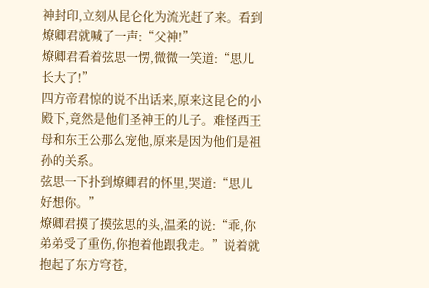神封印,立刻从昆仑化为流光赶了来。看到燎卿君就喊了一声:“父神!”
燎卿君看着弦思一愣,微微一笑道:“思儿长大了!”
四方帝君惊的说不出话来,原来这昆仑的小殿下,竟然是他们圣神王的儿子。难怪西王母和东王公那么宠他,原来是因为他们是祖孙的关系。
弦思一下扑到燎卿君的怀里,哭道:“思儿好想你。”
燎卿君摸了摸弦思的头,温柔的说:“乖,你弟弟受了重伤,你抱着他跟我走。”说着就抱起了东方穹苍,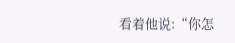看着他说:“你怎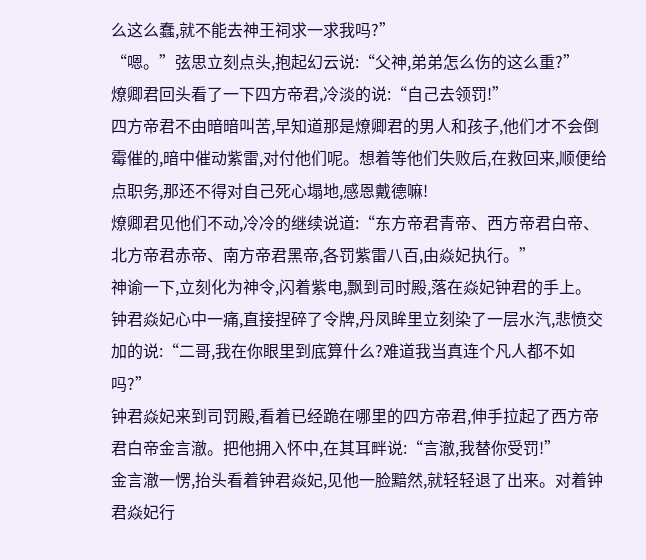么这么蠢,就不能去神王祠求一求我吗?”
“嗯。”弦思立刻点头,抱起幻云说:“父神,弟弟怎么伤的这么重?”
燎卿君回头看了一下四方帝君,冷淡的说:“自己去领罚!”
四方帝君不由暗暗叫苦,早知道那是燎卿君的男人和孩子,他们才不会倒霉催的,暗中催动紫雷,对付他们呢。想着等他们失败后,在救回来,顺便给点职务,那还不得对自己死心塌地,感恩戴德嘛!
燎卿君见他们不动,冷冷的继续说道:“东方帝君青帝、西方帝君白帝、北方帝君赤帝、南方帝君黑帝,各罚紫雷八百,由焱妃执行。”
神谕一下,立刻化为神令,闪着紫电,飘到司时殿,落在焱妃钟君的手上。
钟君焱妃心中一痛,直接捏碎了令牌,丹凤眸里立刻染了一层水汽,悲愤交加的说:“二哥,我在你眼里到底算什么?难道我当真连个凡人都不如吗?”
钟君焱妃来到司罚殿,看着已经跪在哪里的四方帝君,伸手拉起了西方帝君白帝金言澈。把他拥入怀中,在其耳畔说:“言澈,我替你受罚!”
金言澈一愣,抬头看着钟君焱妃,见他一脸黯然,就轻轻退了出来。对着钟君焱妃行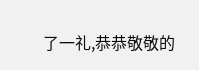了一礼,恭恭敬敬的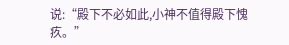说:“殿下不必如此,小神不值得殿下愧疚。”